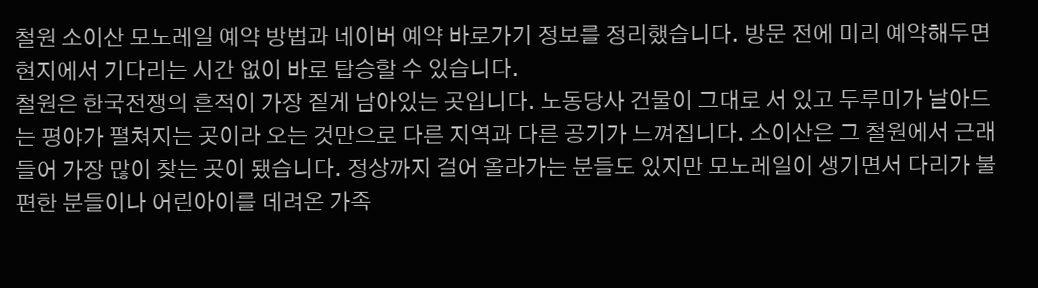철원 소이산 모노레일 예약 방법과 네이버 예약 바로가기 정보를 정리했습니다. 방문 전에 미리 예약해두면 현지에서 기다리는 시간 없이 바로 탑승할 수 있습니다.
철원은 한국전쟁의 흔적이 가장 짙게 남아있는 곳입니다. 노동당사 건물이 그대로 서 있고 두루미가 날아드는 평야가 펼쳐지는 곳이라 오는 것만으로 다른 지역과 다른 공기가 느껴집니다. 소이산은 그 철원에서 근래 들어 가장 많이 찾는 곳이 됐습니다. 정상까지 걸어 올라가는 분들도 있지만 모노레일이 생기면서 다리가 불편한 분들이나 어린아이를 데려온 가족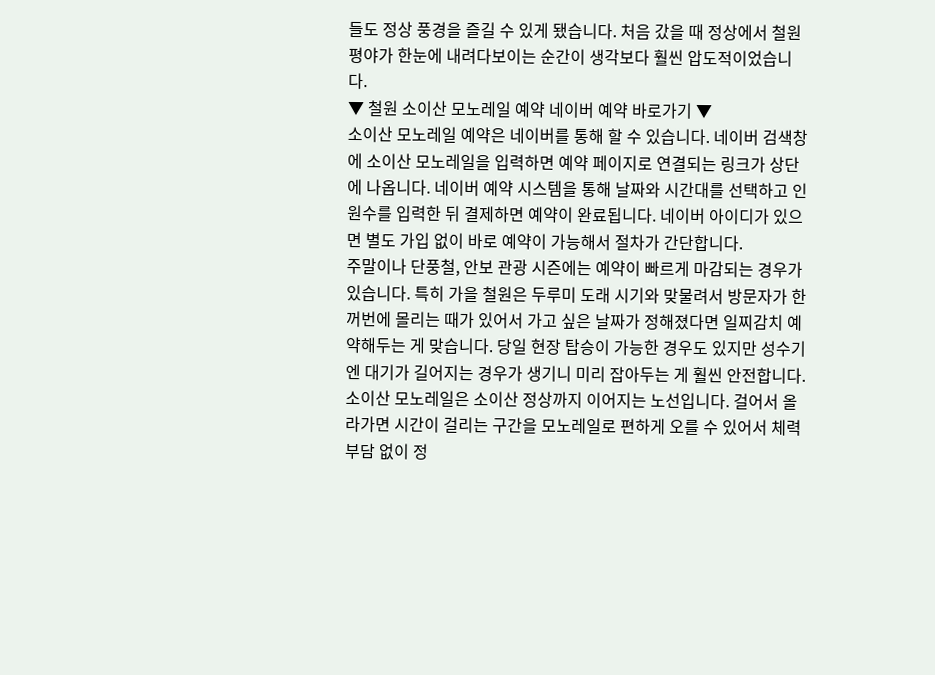들도 정상 풍경을 즐길 수 있게 됐습니다. 처음 갔을 때 정상에서 철원 평야가 한눈에 내려다보이는 순간이 생각보다 훨씬 압도적이었습니다.
▼ 철원 소이산 모노레일 예약 네이버 예약 바로가기 ▼
소이산 모노레일 예약은 네이버를 통해 할 수 있습니다. 네이버 검색창에 소이산 모노레일을 입력하면 예약 페이지로 연결되는 링크가 상단에 나옵니다. 네이버 예약 시스템을 통해 날짜와 시간대를 선택하고 인원수를 입력한 뒤 결제하면 예약이 완료됩니다. 네이버 아이디가 있으면 별도 가입 없이 바로 예약이 가능해서 절차가 간단합니다.
주말이나 단풍철, 안보 관광 시즌에는 예약이 빠르게 마감되는 경우가 있습니다. 특히 가을 철원은 두루미 도래 시기와 맞물려서 방문자가 한꺼번에 몰리는 때가 있어서 가고 싶은 날짜가 정해졌다면 일찌감치 예약해두는 게 맞습니다. 당일 현장 탑승이 가능한 경우도 있지만 성수기엔 대기가 길어지는 경우가 생기니 미리 잡아두는 게 훨씬 안전합니다.
소이산 모노레일은 소이산 정상까지 이어지는 노선입니다. 걸어서 올라가면 시간이 걸리는 구간을 모노레일로 편하게 오를 수 있어서 체력 부담 없이 정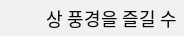상 풍경을 즐길 수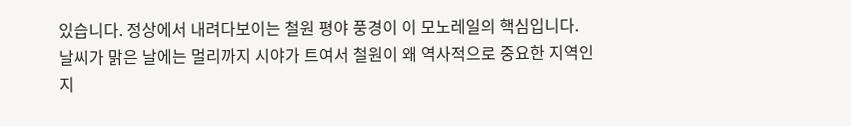있습니다. 정상에서 내려다보이는 철원 평야 풍경이 이 모노레일의 핵심입니다. 날씨가 맑은 날에는 멀리까지 시야가 트여서 철원이 왜 역사적으로 중요한 지역인지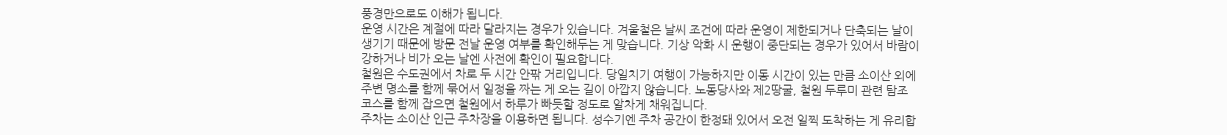풍경만으로도 이해가 됩니다.
운영 시간은 계절에 따라 달라지는 경우가 있습니다. 겨울철은 날씨 조건에 따라 운영이 제한되거나 단축되는 날이 생기기 때문에 방문 전날 운영 여부를 확인해두는 게 맞습니다. 기상 악화 시 운행이 중단되는 경우가 있어서 바람이 강하거나 비가 오는 날엔 사전에 확인이 필요합니다.
철원은 수도권에서 차로 두 시간 안팎 거리입니다. 당일치기 여행이 가능하지만 이동 시간이 있는 만큼 소이산 외에 주변 명소를 함께 묶어서 일정을 짜는 게 오는 길이 아깝지 않습니다. 노동당사와 제2땅굴, 철원 두루미 관련 탐조 코스를 함께 잡으면 철원에서 하루가 빠듯할 정도로 알차게 채워집니다.
주차는 소이산 인근 주차장을 이용하면 됩니다. 성수기엔 주차 공간이 한정돼 있어서 오전 일찍 도착하는 게 유리합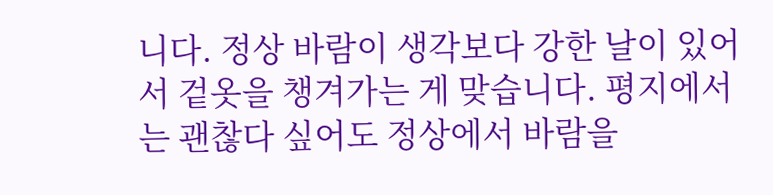니다. 정상 바람이 생각보다 강한 날이 있어서 겉옷을 챙겨가는 게 맞습니다. 평지에서는 괜찮다 싶어도 정상에서 바람을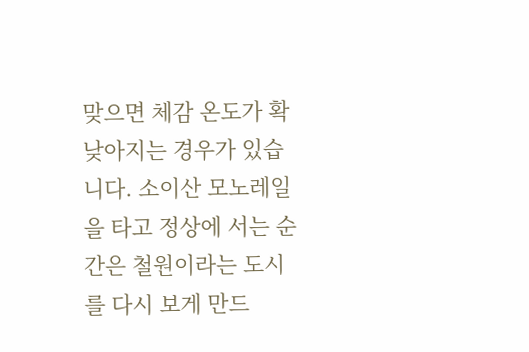맞으면 체감 온도가 확 낮아지는 경우가 있습니다. 소이산 모노레일을 타고 정상에 서는 순간은 철원이라는 도시를 다시 보게 만드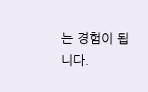는 경험이 됩니다.